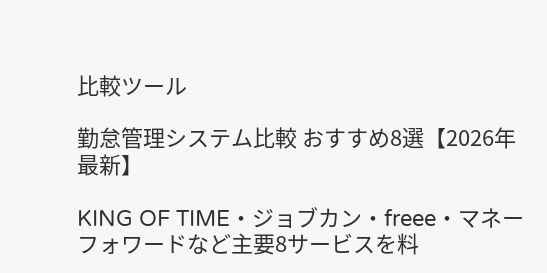比較ツール

勤怠管理システム比較 おすすめ8選【2026年最新】

KING OF TIME・ジョブカン・freee・マネーフォワードなど主要8サービスを料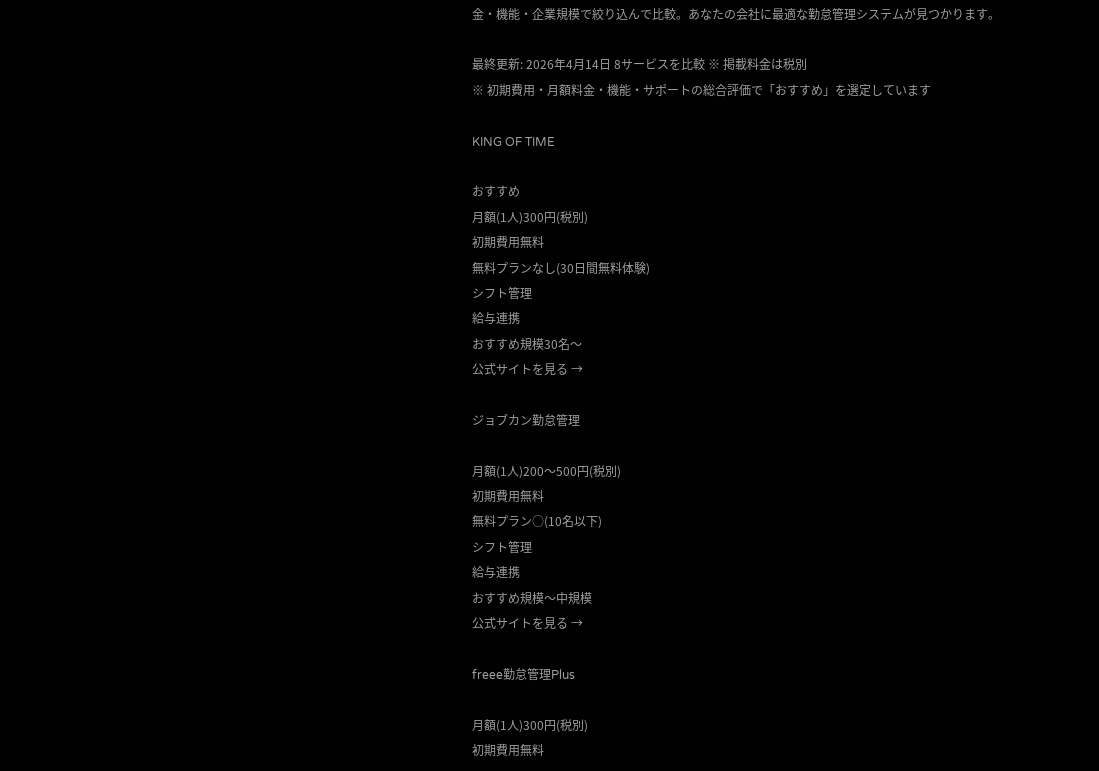金・機能・企業規模で絞り込んで比較。あなたの会社に最適な勤怠管理システムが見つかります。

最終更新: 2026年4月14日 8サービスを比較 ※ 掲載料金は税別
※ 初期費用・月額料金・機能・サポートの総合評価で「おすすめ」を選定しています

KING OF TIME

おすすめ
月額(1人)300円(税別)
初期費用無料
無料プランなし(30日間無料体験)
シフト管理
給与連携
おすすめ規模30名〜
公式サイトを見る →

ジョブカン勤怠管理

月額(1人)200〜500円(税別)
初期費用無料
無料プラン○(10名以下)
シフト管理
給与連携
おすすめ規模〜中規模
公式サイトを見る →

freee勤怠管理Plus

月額(1人)300円(税別)
初期費用無料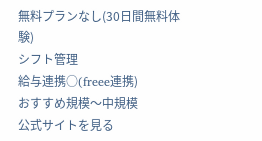無料プランなし(30日間無料体験)
シフト管理
給与連携○(freee連携)
おすすめ規模〜中規模
公式サイトを見る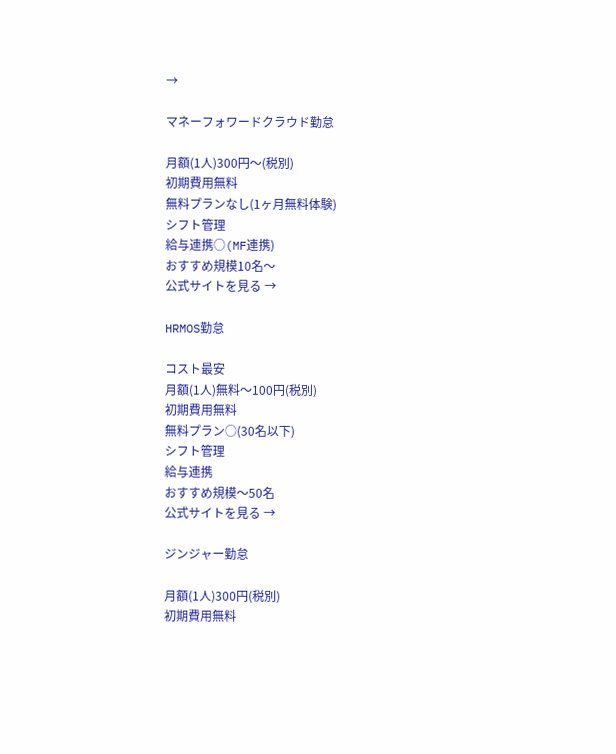→

マネーフォワードクラウド勤怠

月額(1人)300円〜(税別)
初期費用無料
無料プランなし(1ヶ月無料体験)
シフト管理
給与連携○(MF連携)
おすすめ規模10名〜
公式サイトを見る →

HRMOS勤怠

コスト最安
月額(1人)無料〜100円(税別)
初期費用無料
無料プラン○(30名以下)
シフト管理
給与連携
おすすめ規模〜50名
公式サイトを見る →

ジンジャー勤怠

月額(1人)300円(税別)
初期費用無料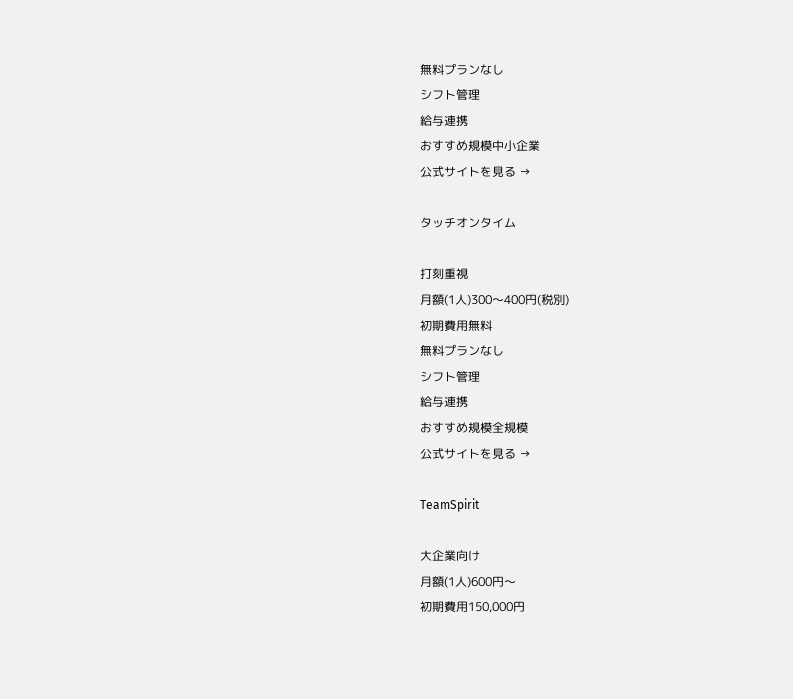無料プランなし
シフト管理
給与連携
おすすめ規模中小企業
公式サイトを見る →

タッチオンタイム

打刻重視
月額(1人)300〜400円(税別)
初期費用無料
無料プランなし
シフト管理
給与連携
おすすめ規模全規模
公式サイトを見る →

TeamSpirit

大企業向け
月額(1人)600円〜
初期費用150,000円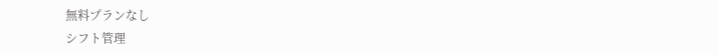無料プランなし
シフト管理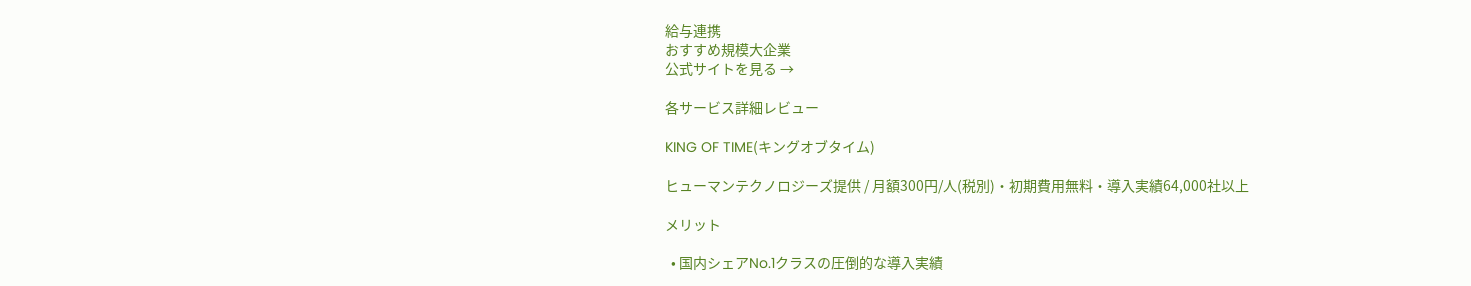給与連携
おすすめ規模大企業
公式サイトを見る →

各サービス詳細レビュー

KING OF TIME(キングオブタイム)

ヒューマンテクノロジーズ提供 / 月額300円/人(税別)・初期費用無料・導入実績64,000社以上

メリット

  • 国内シェアNo.1クラスの圧倒的な導入実績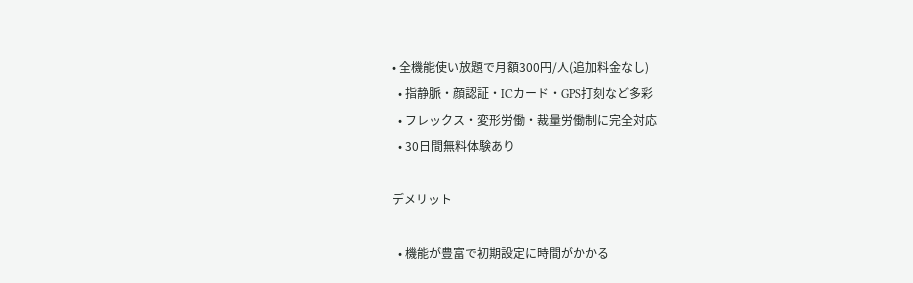• 全機能使い放題で月額300円/人(追加料金なし)
  • 指静脈・顔認証・ICカード・GPS打刻など多彩
  • フレックス・変形労働・裁量労働制に完全対応
  • 30日間無料体験あり

デメリット

  • 機能が豊富で初期設定に時間がかかる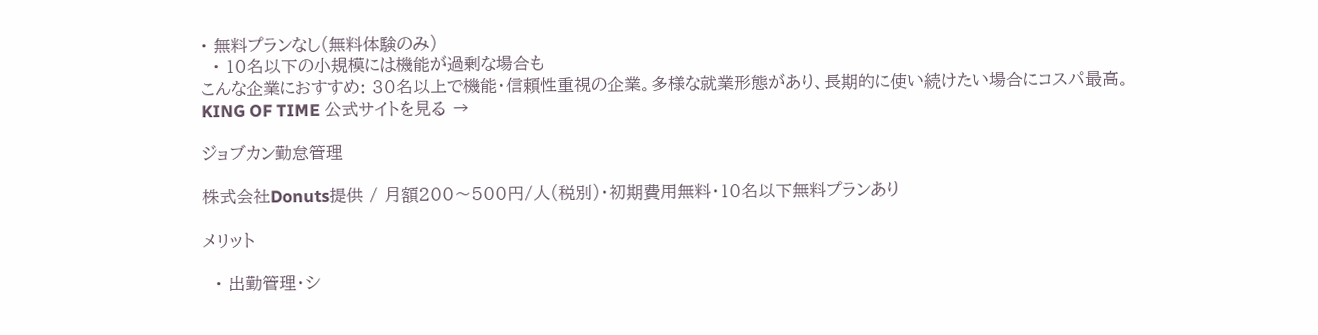• 無料プランなし(無料体験のみ)
  • 10名以下の小規模には機能が過剰な場合も
こんな企業におすすめ: 30名以上で機能・信頼性重視の企業。多様な就業形態があり、長期的に使い続けたい場合にコスパ最高。
KING OF TIME 公式サイトを見る →

ジョブカン勤怠管理

株式会社Donuts提供 / 月額200〜500円/人(税別)・初期費用無料・10名以下無料プランあり

メリット

  • 出勤管理・シ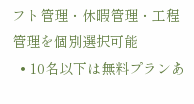フト管理・休暇管理・工程管理を個別選択可能
  • 10名以下は無料プランあ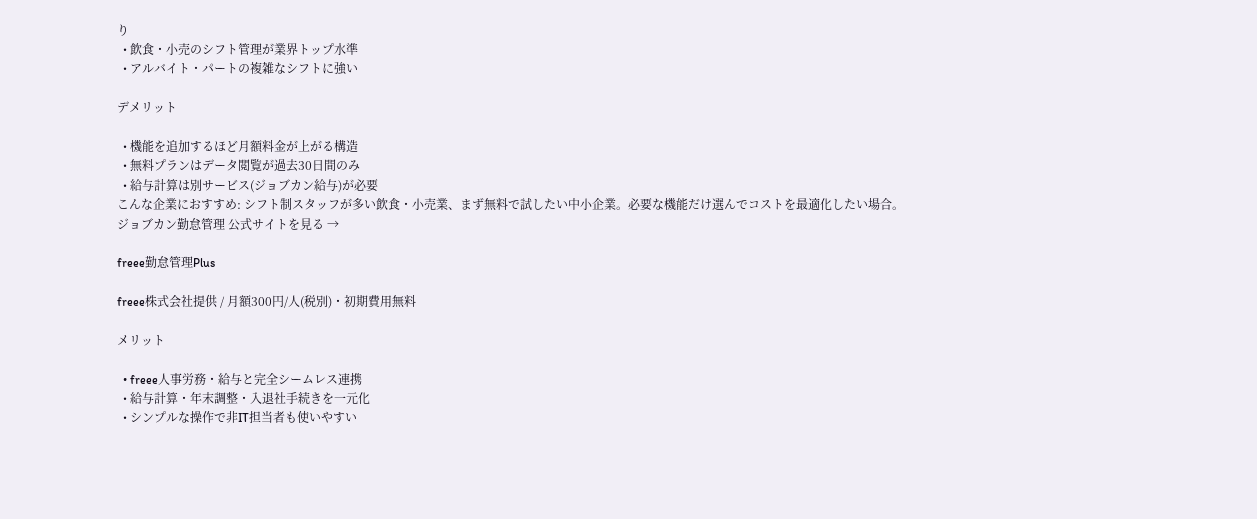り
  • 飲食・小売のシフト管理が業界トップ水準
  • アルバイト・パートの複雑なシフトに強い

デメリット

  • 機能を追加するほど月額料金が上がる構造
  • 無料プランはデータ閲覧が過去30日間のみ
  • 給与計算は別サービス(ジョブカン給与)が必要
こんな企業におすすめ: シフト制スタッフが多い飲食・小売業、まず無料で試したい中小企業。必要な機能だけ選んでコストを最適化したい場合。
ジョブカン勤怠管理 公式サイトを見る →

freee勤怠管理Plus

freee株式会社提供 / 月額300円/人(税別)・初期費用無料

メリット

  • freee人事労務・給与と完全シームレス連携
  • 給与計算・年末調整・入退社手続きを一元化
  • シンプルな操作で非IT担当者も使いやすい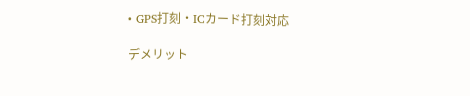• GPS打刻・ICカード打刻対応

デメリット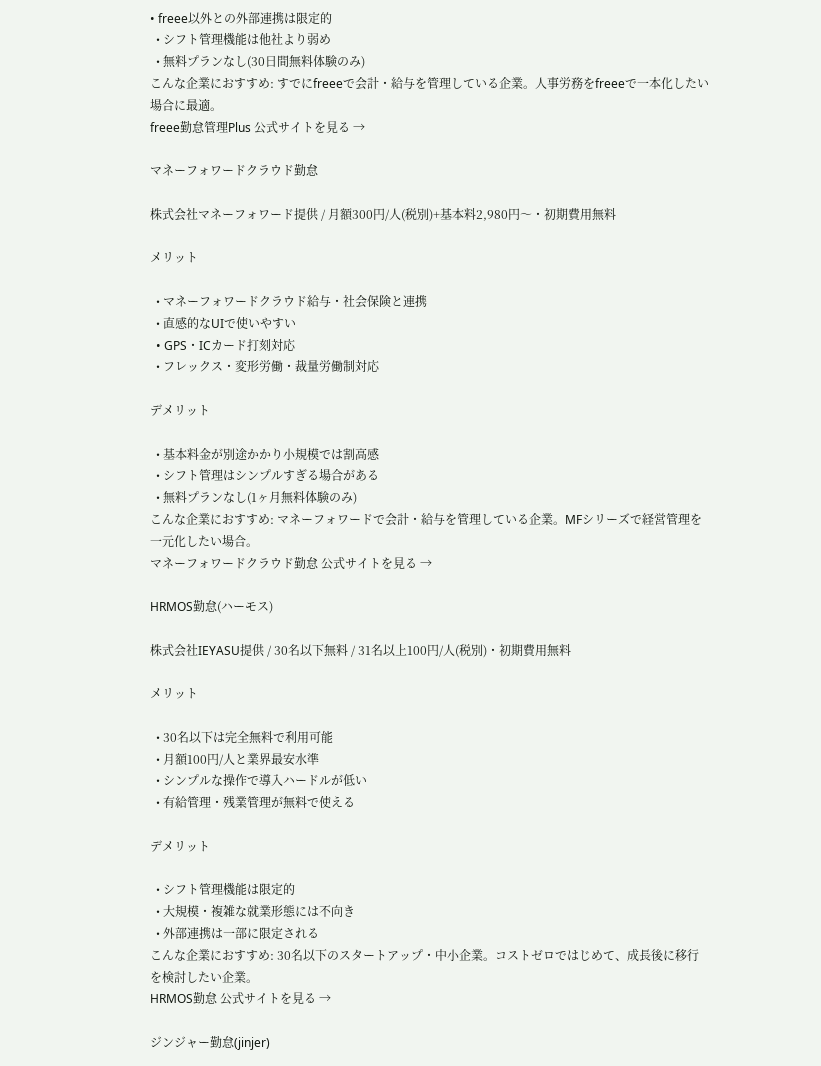• freee以外との外部連携は限定的
  • シフト管理機能は他社より弱め
  • 無料プランなし(30日間無料体験のみ)
こんな企業におすすめ: すでにfreeeで会計・給与を管理している企業。人事労務をfreeeで一本化したい場合に最適。
freee勤怠管理Plus 公式サイトを見る →

マネーフォワードクラウド勤怠

株式会社マネーフォワード提供 / 月額300円/人(税別)+基本料2,980円〜・初期費用無料

メリット

  • マネーフォワードクラウド給与・社会保険と連携
  • 直感的なUIで使いやすい
  • GPS・ICカード打刻対応
  • フレックス・変形労働・裁量労働制対応

デメリット

  • 基本料金が別途かかり小規模では割高感
  • シフト管理はシンプルすぎる場合がある
  • 無料プランなし(1ヶ月無料体験のみ)
こんな企業におすすめ: マネーフォワードで会計・給与を管理している企業。MFシリーズで経営管理を一元化したい場合。
マネーフォワードクラウド勤怠 公式サイトを見る →

HRMOS勤怠(ハーモス)

株式会社IEYASU提供 / 30名以下無料 / 31名以上100円/人(税別)・初期費用無料

メリット

  • 30名以下は完全無料で利用可能
  • 月額100円/人と業界最安水準
  • シンプルな操作で導入ハードルが低い
  • 有給管理・残業管理が無料で使える

デメリット

  • シフト管理機能は限定的
  • 大規模・複雑な就業形態には不向き
  • 外部連携は一部に限定される
こんな企業におすすめ: 30名以下のスタートアップ・中小企業。コストゼロではじめて、成長後に移行を検討したい企業。
HRMOS勤怠 公式サイトを見る →

ジンジャー勤怠(jinjer)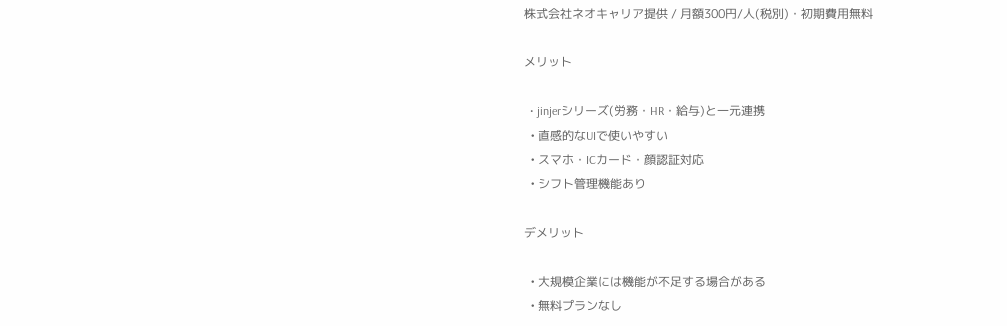株式会社ネオキャリア提供 / 月額300円/人(税別)・初期費用無料

メリット

  • jinjerシリーズ(労務・HR・給与)と一元連携
  • 直感的なUIで使いやすい
  • スマホ・ICカード・顔認証対応
  • シフト管理機能あり

デメリット

  • 大規模企業には機能が不足する場合がある
  • 無料プランなし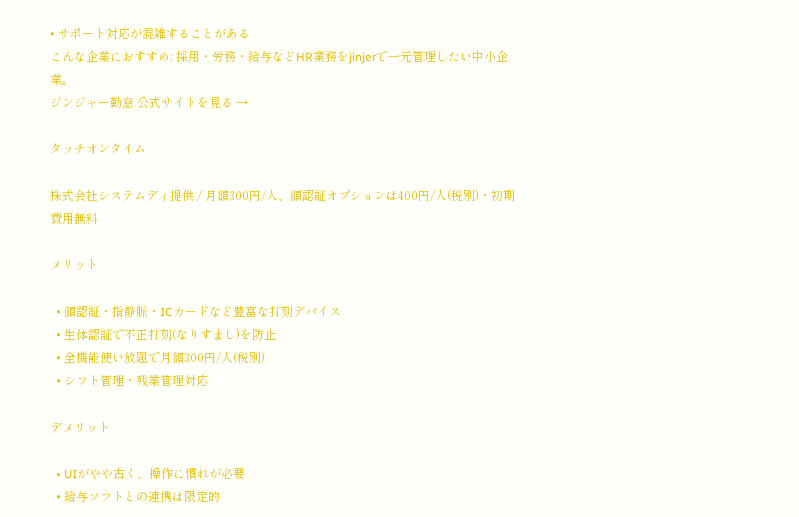• サポート対応が混雑することがある
こんな企業におすすめ: 採用・労務・給与などHR業務をjinjerで一元管理したい中小企業。
ジンジャー勤怠 公式サイトを見る →

タッチオンタイム

株式会社システムディ提供 / 月額300円/人、顔認証オプションは400円/人(税別)・初期費用無料

メリット

  • 顔認証・指静脈・ICカードなど豊富な打刻デバイス
  • 生体認証で不正打刻(なりすまし)を防止
  • 全機能使い放題で月額300円/人(税別)
  • シフト管理・残業管理対応

デメリット

  • UIがやや古く、操作に慣れが必要
  • 給与ソフトとの連携は限定的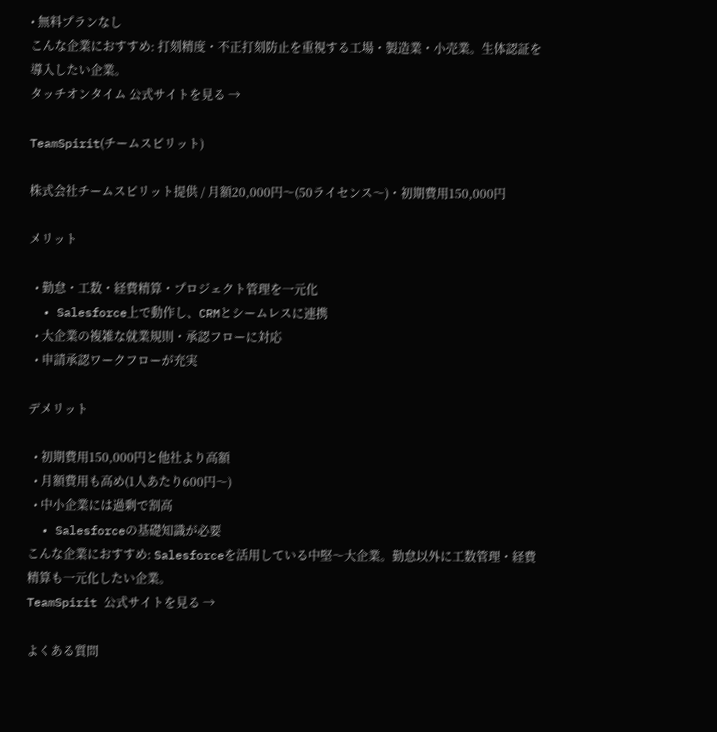• 無料プランなし
こんな企業におすすめ: 打刻精度・不正打刻防止を重視する工場・製造業・小売業。生体認証を導入したい企業。
タッチオンタイム 公式サイトを見る →

TeamSpirit(チームスピリット)

株式会社チームスピリット提供 / 月額20,000円〜(50ライセンス〜)・初期費用150,000円

メリット

  • 勤怠・工数・経費精算・プロジェクト管理を一元化
  • Salesforce上で動作し、CRMとシームレスに連携
  • 大企業の複雑な就業規則・承認フローに対応
  • 申請承認ワークフローが充実

デメリット

  • 初期費用150,000円と他社より高額
  • 月額費用も高め(1人あたり600円〜)
  • 中小企業には過剰で割高
  • Salesforceの基礎知識が必要
こんな企業におすすめ: Salesforceを活用している中堅〜大企業。勤怠以外に工数管理・経費精算も一元化したい企業。
TeamSpirit 公式サイトを見る →

よくある質問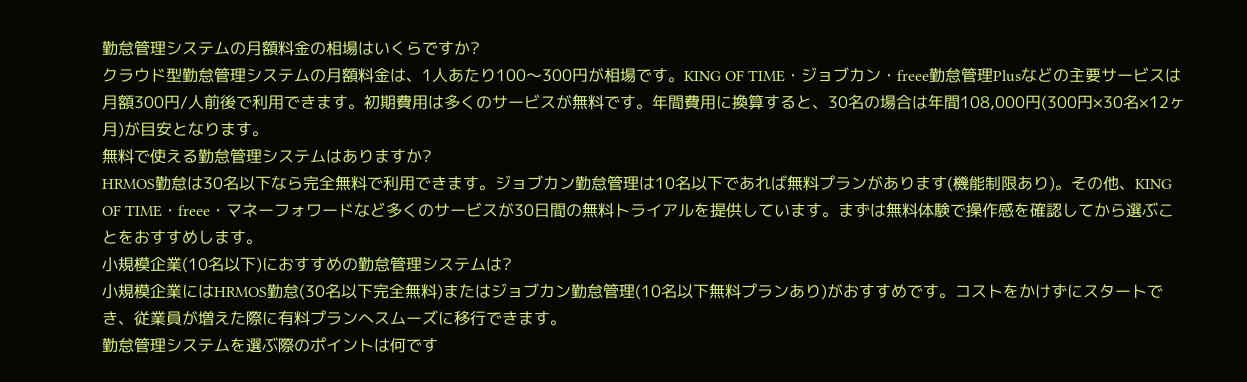勤怠管理システムの月額料金の相場はいくらですか?
クラウド型勤怠管理システムの月額料金は、1人あたり100〜300円が相場です。KING OF TIME・ジョブカン・freee勤怠管理Plusなどの主要サービスは月額300円/人前後で利用できます。初期費用は多くのサービスが無料です。年間費用に換算すると、30名の場合は年間108,000円(300円×30名×12ヶ月)が目安となります。
無料で使える勤怠管理システムはありますか?
HRMOS勤怠は30名以下なら完全無料で利用できます。ジョブカン勤怠管理は10名以下であれば無料プランがあります(機能制限あり)。その他、KING OF TIME・freee・マネーフォワードなど多くのサービスが30日間の無料トライアルを提供しています。まずは無料体験で操作感を確認してから選ぶことをおすすめします。
小規模企業(10名以下)におすすめの勤怠管理システムは?
小規模企業にはHRMOS勤怠(30名以下完全無料)またはジョブカン勤怠管理(10名以下無料プランあり)がおすすめです。コストをかけずにスタートでき、従業員が増えた際に有料プランへスムーズに移行できます。
勤怠管理システムを選ぶ際のポイントは何です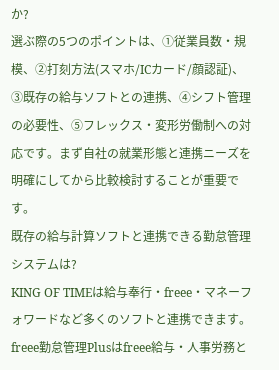か?
選ぶ際の5つのポイントは、①従業員数・規模、②打刻方法(スマホ/ICカード/顔認証)、③既存の給与ソフトとの連携、④シフト管理の必要性、⑤フレックス・変形労働制への対応です。まず自社の就業形態と連携ニーズを明確にしてから比較検討することが重要です。
既存の給与計算ソフトと連携できる勤怠管理システムは?
KING OF TIMEは給与奉行・freee・マネーフォワードなど多くのソフトと連携できます。freee勤怠管理Plusはfreee給与・人事労務と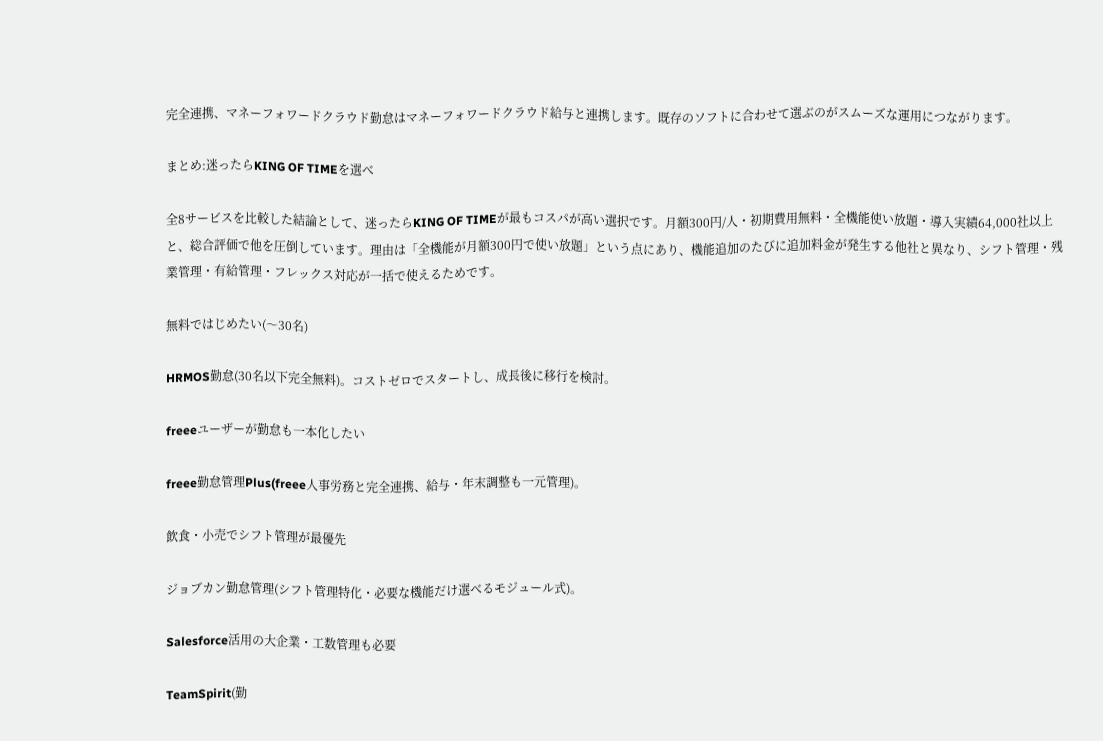完全連携、マネーフォワードクラウド勤怠はマネーフォワードクラウド給与と連携します。既存のソフトに合わせて選ぶのがスムーズな運用につながります。

まとめ:迷ったらKING OF TIMEを選べ

全8サービスを比較した結論として、迷ったらKING OF TIMEが最もコスパが高い選択です。月額300円/人・初期費用無料・全機能使い放題・導入実績64,000社以上と、総合評価で他を圧倒しています。理由は「全機能が月額300円で使い放題」という点にあり、機能追加のたびに追加料金が発生する他社と異なり、シフト管理・残業管理・有給管理・フレックス対応が一括で使えるためです。

無料ではじめたい(〜30名)

HRMOS勤怠(30名以下完全無料)。コストゼロでスタートし、成長後に移行を検討。

freeeユーザーが勤怠も一本化したい

freee勤怠管理Plus(freee人事労務と完全連携、給与・年末調整も一元管理)。

飲食・小売でシフト管理が最優先

ジョブカン勤怠管理(シフト管理特化・必要な機能だけ選べるモジュール式)。

Salesforce活用の大企業・工数管理も必要

TeamSpirit(勤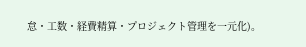怠・工数・経費精算・プロジェクト管理を一元化)。